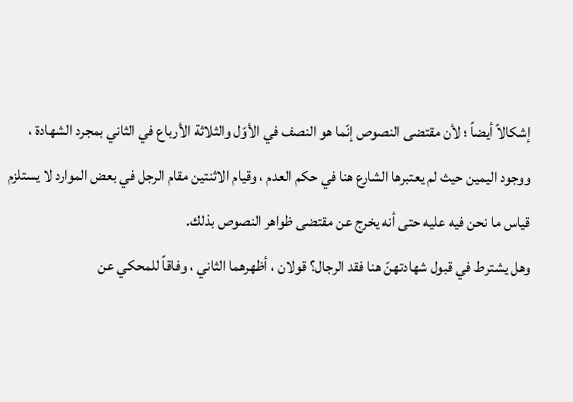إشكالاً أيضاً ؛ لأن مقتضى النصوص إنّما هو النصف في الأوّل والثلاثة الأرباع في الثاني بمجرد الشهادة ، ووجود اليمين حيث لم يعتبرها الشارع هنا في حكم العدم ، وقيام الاثنتين مقام الرجل في بعض الموارد لا يستلزم قياس ما نحن فيه عليه حتى أنه يخرج عن مقتضى ظواهر النصوص بذلك.
وهل يشترط في قبول شهادتهنّ هنا فقد الرجال؟ قولان ، أظهرهما الثاني ، وفاقاً للمحكي عن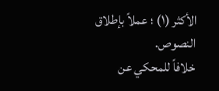الأكثر (١) ؛ عملاً بإطلاق النصوص.
خلافاً للمحكي عن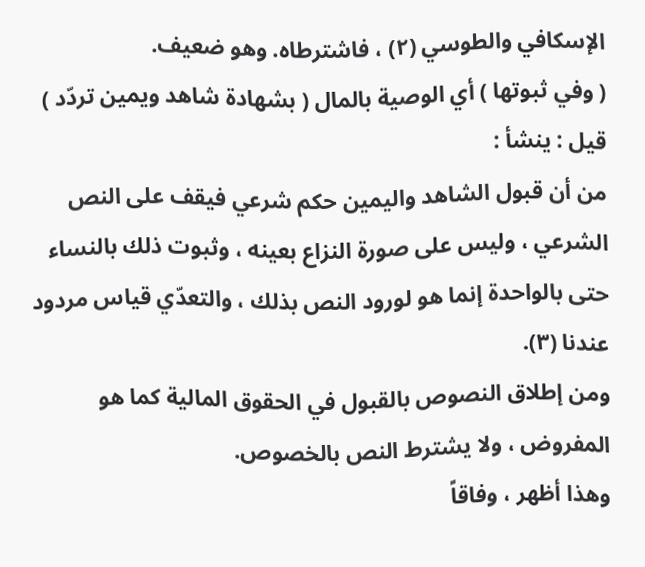الإسكافي والطوسي (٢) ، فاشترطاه. وهو ضعيف.
( وفي ثبوتها ) أي الوصية بالمال ( بشهادة شاهد ويمين تردّد ) قيل : ينشأ :
من أن قبول الشاهد واليمين حكم شرعي فيقف على النص الشرعي ، وليس على صورة النزاع بعينه ، وثبوت ذلك بالنساء حتى بالواحدة إنما هو لورود النص بذلك ، والتعدّي قياس مردود عندنا (٣).
ومن إطلاق النصوص بالقبول في الحقوق المالية كما هو المفروض ، ولا يشترط النص بالخصوص.
وهذا أظهر ، وفاقاً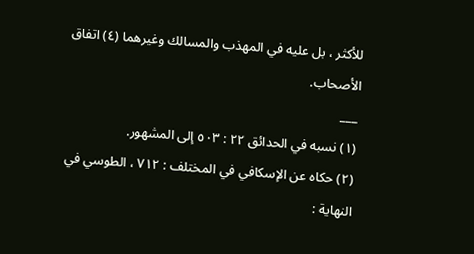للأكثر ، بل عليه في المهذب والمسالك وغيرهما (٤) اتفاق الأصحاب.
___
(١) نسبه في الحدائق ٢٢ : ٥٠٣ إلى المشهور.
(٢) حكاه عن الإسكافي في المختلف : ٧١٢ ، الطوسي في النهاية :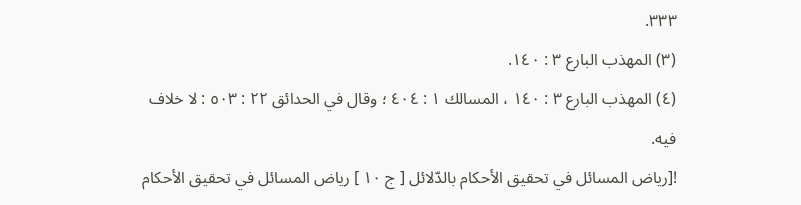٣٣٣.
(٣) المهذب البارع ٣ : ١٤٠.
(٤) المهذب البارع ٣ : ١٤٠ ، المسالك ١ : ٤٠٤ ؛ وقال في الحدائق ٢٢ : ٥٠٣ : لا خلاف فيه.
![رياض المسائل في تحقيق الأحكام بالدّلائل [ ج ١٠ ] رياض المسائل في تحقيق الأحكام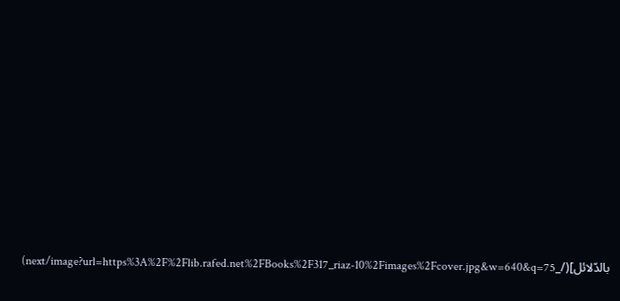بالدّلائل](/_next/image?url=https%3A%2F%2Flib.rafed.net%2FBooks%2F317_riaz-10%2Fimages%2Fcover.jpg&w=640&q=75)